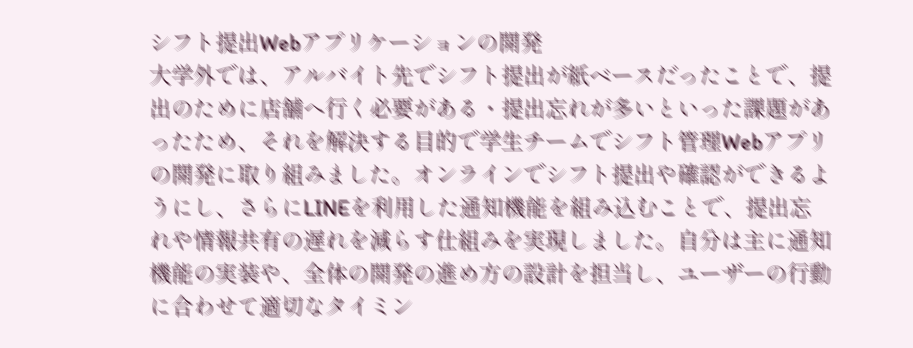シフト提出Webアプリケーションの開発
大学外では、アルバイト先でシフト提出が紙ベースだったことで、提出のために店舗へ行く必要がある・提出忘れが多いといった課題があったため、それを解決する目的で学生チームでシフト管理Webアプリの開発に取り組みました。オンラインでシフト提出や確認ができるようにし、さらにLINEを利用した通知機能を組み込むことで、提出忘れや情報共有の遅れを減らす仕組みを実現しました。自分は主に通知機能の実装や、全体の開発の進め方の設計を担当し、ユーザーの行動に合わせて適切なタイミン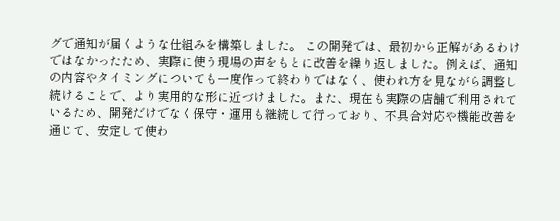グで通知が届くような仕組みを構築しました。 この開発では、最初から正解があるわけではなかったため、実際に使う現場の声をもとに改善を繰り返しました。例えば、通知の内容やタイミングについても一度作って終わりではなく、使われ方を見ながら調整し続けることで、より実用的な形に近づけました。また、現在も実際の店舗で利用されているため、開発だけでなく保守・運用も継続して行っており、不具合対応や機能改善を通じて、安定して使わ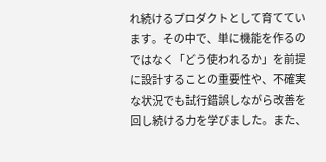れ続けるプロダクトとして育てています。その中で、単に機能を作るのではなく「どう使われるか」を前提に設計することの重要性や、不確実な状況でも試行錯誤しながら改善を回し続ける力を学びました。また、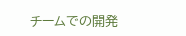チームでの開発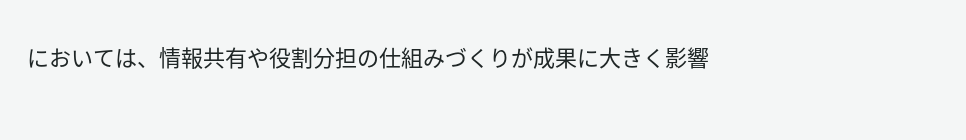においては、情報共有や役割分担の仕組みづくりが成果に大きく影響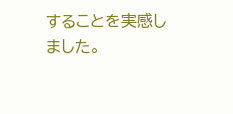することを実感しました。